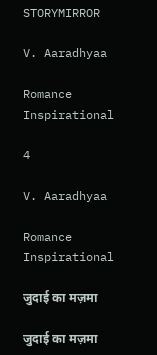STORYMIRROR

V. Aaradhyaa

Romance Inspirational

4

V. Aaradhyaa

Romance Inspirational

जुदाई का मज़मा

जुदाई का मज़मा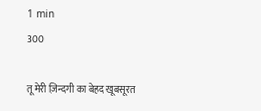1 min
300

तू मेरी ज़िन्दगी का बेहद खूबसूरत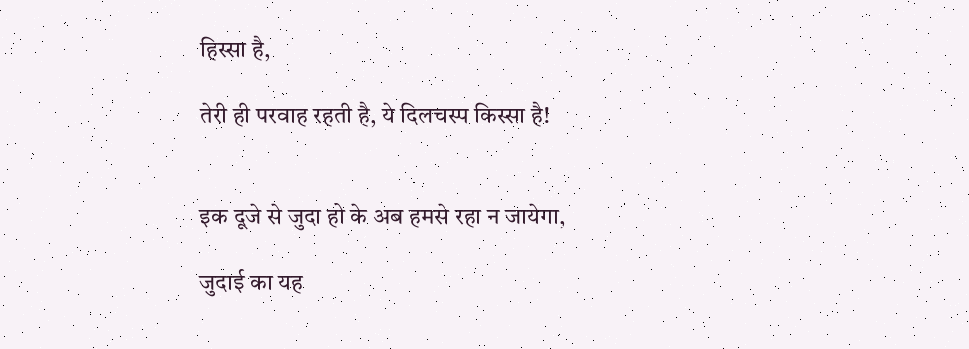हिस्सा है,

तेरी ही परवाह रहती है, ये दिलचस्प किस्सा है!


इक दूजे से जुदा हो के अब हमसे रहा न जायेगा,

जुदाई का यह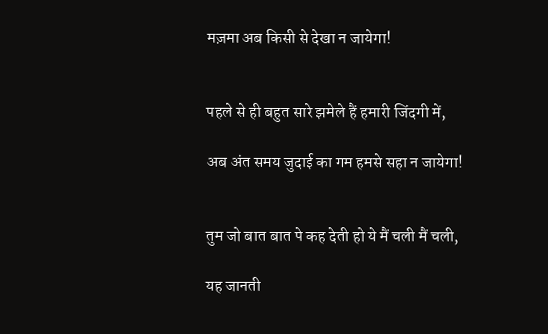मज़मा अब किसी से देखा न जायेगा!


पहले से ही बहुत सारे झमेले हैं हमारी जिंदगी में,

अब अंत समय जुदाई का गम हमसे सहा न जायेगा!


तुम जो बात बात पे कह देती हो ये मैं चली मैं चली,

यह जानती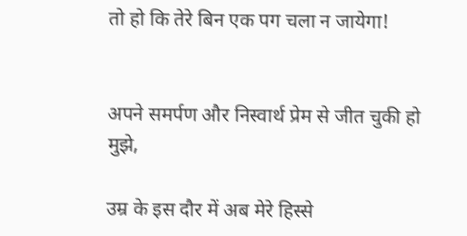तो हो कि तेरे बिन एक पग चला न जायेगा!


अपने समर्पण और निस्वार्थ प्रेम से जीत चुकी हो मुझे,

उम्र के इस दौर में अब मेरे हिस्से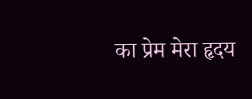का प्रेम मेरा हृदय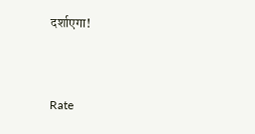दर्शाएगा!



Rate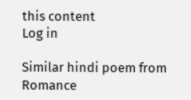this content
Log in

Similar hindi poem from Romance